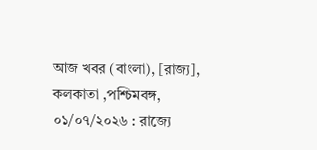আজ খবর (বাংলা), [রাজ্য], কলকাতা ,পশ্চিমবঙ্গ, ০১/০৭/২০২৬ : রাজ্যে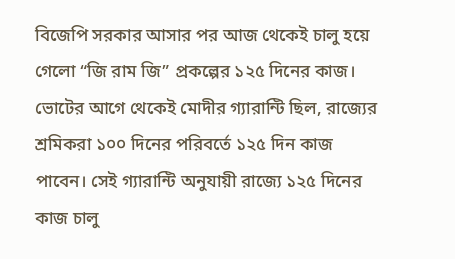বিজেপি সরকার আসার পর আজ থেকেই চালু হয়ে গেলো “জি রাম জি” প্রকল্পের ১২৫ দিনের কাজ।
ভোটের আগে থেকেই মোদীর গ্যারান্টি ছিল, রাজ্যের শ্রমিকরা ১০০ দিনের পরিবর্তে ১২৫ দিন কাজ পাবেন। সেই গ্যারান্টি অনুযায়ী রাজ্যে ১২৫ দিনের কাজ চালু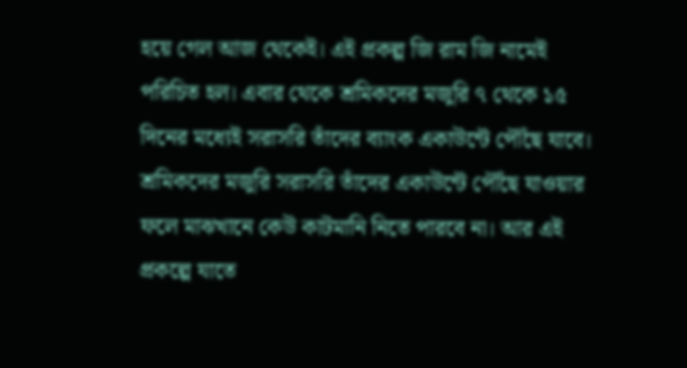হয়ে গেল আজ থেকেই। এই প্রকল্প জি রাম জি নামেই পরিচিত হল। এবার থেকে শ্রমিকদের মজুরি ৭ থেকে ১৫ দিনের মধ্যেই সরাসরি তাঁদের ব্যাংক একাউন্টে পৌঁছে যাবে।
শ্রমিকদের মজুরি সরাসরি তাঁদের একাউন্টে পৌঁছে যাওয়ার ফলে মাঝখানে কেউ কাটমানি নিতে পারবে না। আর এই প্রকল্পে যাতে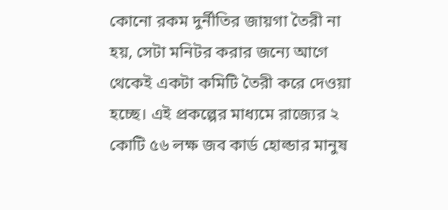কোনো রকম দুর্নীতির জায়গা তৈরী না হয়, সেটা মনিটর করার জন্যে আগে থেকেই একটা কমিটি তৈরী করে দেওয়া হচ্ছে। এই প্রকল্পের মাধ্যমে রাজ্যের ২ কোটি ৫৬ লক্ষ জব কার্ড হোল্ডার মানুষ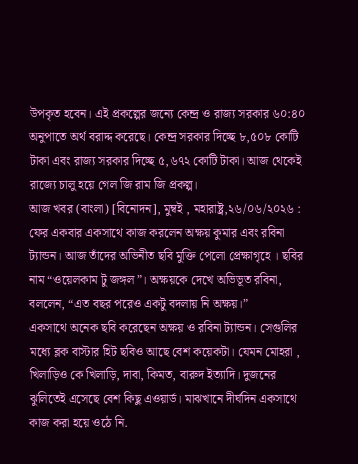উপকৃত হবেন। এই প্রকল্পের জন্যে কেন্দ্র ও রাজ্য সরকার ৬০:৪০ অনুপাতে অর্থ বরাদ্দ করেছে। কেন্দ্র সরকার দিচ্ছে ৮,৫০৮ কোটি টাকা এবং রাজ্য সরকার দিচ্ছে ৫,৬৭২ কোটি টাকা। আজ থেকেই রাজ্যে চালু হয়ে গেল জি রাম জি প্রকল্প।
আজ খবর (বাংলা) [বিনোদন], মুম্বই , মহারাষ্ট্র,২৬/০৬/২০২৬ : ফের একবার একসাথে কাজ করলেন অক্ষয় কুমার এবং রবিনা ট্যান্ডন। আজ তাঁদের অভিনীত ছবি মুক্তি পেলো প্রেক্ষাগৃহে । ছবির নাম “ওয়েলকাম টু জঙ্গল”। অক্ষয়কে দেখে অভিভূত রবিনা, বললেন, “এত বছর পরেও একটু বদলায় নি অক্ষয়।”
একসাথে অনেক ছবি করেছেন অক্ষয় ও রবিনা ট্যান্ডন। সেগুলির মধ্যে ব্লক বাস্টার হিট ছবিও আছে বেশ কয়েকটা। যেমন মোহরা , খিলাড়িও কে খিলাড়ি, দাবা, কিমত, বারুদ ইত্যাদি। দুজনের ঝুলিতেই এসেছে বেশ কিছু এওয়ার্ড। মাঝখানে দীর্ঘদিন একসাথে কাজ করা হয়ে ওঠে নি.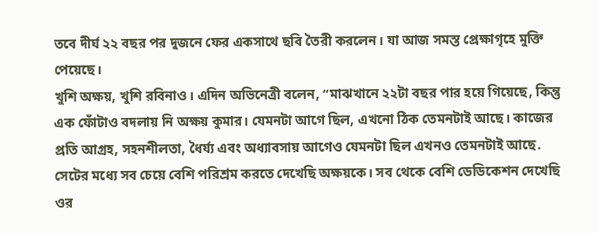তবে দীর্ঘ ২২ বছর পর দুজনে ফের একসাথে ছবি তৈরী করলেন। যা আজ সমস্ত প্রেক্ষাগৃহে মুক্তি পেয়েছে।
খুশি অক্ষয়, খুশি রবিনাও। এদিন অভিনেত্রী বলেন, “মাঝখানে ২২টা বছর পার হয়ে গিয়েছে, কিন্তু এক ফোঁটাও বদলায় নি অক্ষয় কুমার। যেমনটা আগে ছিল, এখনো ঠিক তেমনটাই আছে। কাজের প্রতি আগ্রহ, সহনশীলতা, ধৈর্য্য এবং অধ্যাবসায় আগেও যেমনটা ছিল এখনও তেমনটাই আছে. সেটের মধ্যে সব চেয়ে বেশি পরিশ্রম করতে দেখেছি অক্ষয়কে। সব থেকে বেশি ডেডিকেশন দেখেছি ওর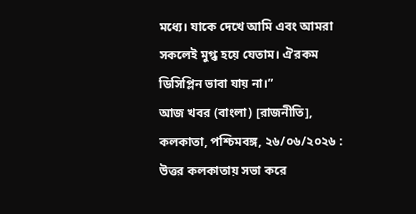মধ্যে। যাকে দেখে আমি এবং আমরা সকলেই মুগ্ধ হয়ে যেতাম। ঐরকম ডিসিপ্লিন ভাবা যায় না।”
আজ খবর (বাংলা) [রাজনীতি], কলকাতা, পশ্চিমবঙ্গ, ২৬/০৬/২০২৬ : উত্তর কলকাতায় সভা করে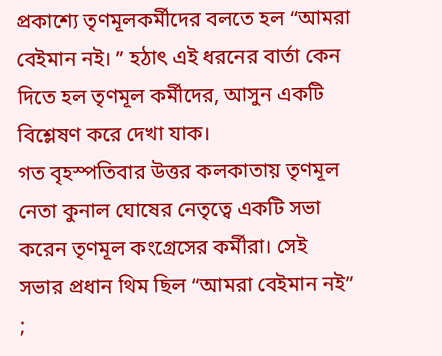প্রকাশ্যে তৃণমূলকর্মীদের বলতে হল “আমরা বেইমান নই। ” হঠাৎ এই ধরনের বার্তা কেন দিতে হল তৃণমূল কর্মীদের, আসুন একটি বিশ্লেষণ করে দেখা যাক।
গত বৃহস্পতিবার উত্তর কলকাতায় তৃণমূল নেতা কুনাল ঘোষের নেতৃত্বে একটি সভা করেন তৃণমূল কংগ্রেসের কর্মীরা। সেই সভার প্রধান থিম ছিল “আমরা বেইমান নই” ;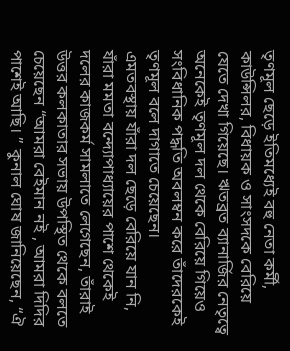তৃণমূল ছেড়ে ইতিমধ্যেই বহু নেতা কর্মী, কাউন্সিলর, বিধায়ক ও সাংসদকে বেরিয়ে যেতে দেখা গিয়েছে। ঋতব্রত ব্যানার্জির নেতৃত্বে অনেকেই তৃণমূল দল থেকে বেরিয়ে গিয়েও সংবিধানিক পদ্ধতি অবলম্বন করে তাঁদেরকেই তৃণমূল বলে দাগাতে চেয়েছেন।
এমতবস্থায় যাঁরা দল ছেড়ে বেরিয়ে যান নি, যাঁরা মমতা বন্দ্যোপাধ্যায়ের পাশে থেকেই দলের কাজকর্ম সামলাতে লেগেছেন, তাঁরাই উত্তর কলকাতার সভায় উপস্থিত থেকে বলতে চেয়েছেন “আমরা বেইমান নই , আমরা দিদির পাশেই আছি। ” কুনাল ঘোষ জানিয়েছেন, “ঐ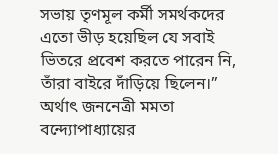সভায় তৃণমূল কর্মী সমর্থকদের এতো ভীড় হয়েছিল যে সবাই ভিতরে প্রবেশ করতে পারেন নি, তাঁরা বাইরে দাঁড়িয়ে ছিলেন।” অর্থাৎ জননেত্রী মমতা বন্দ্যোপাধ্যায়ের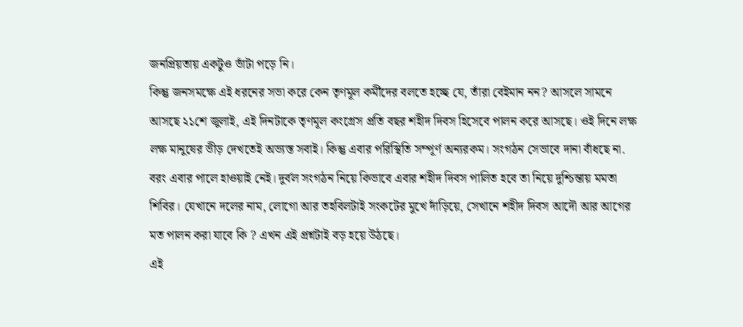জনপ্রিয়তায় একটুও ভাঁটা পড়ে নি।
কিন্তু জনসমক্ষে এই ধরনের সভা করে কেন তৃণমূল কর্মীদের বলতে হচ্ছে যে, তাঁরা বেইমান নন? আসলে সামনে আসছে ২১শে জুলাই, এই দিনটাকে তৃণমূল কংগ্রেস প্রতি বছর শহীদ দিবস হিসেবে পালন করে আসছে। ওই দিনে লক্ষ লক্ষ মানুষের ভীড় দেখতেই অভ্যস্ত সবাই। কিন্তু এবার পরিস্থিতি সম্পূর্ণ অন্যরকম। সংগঠন সেভাবে দানা বাঁধছে না. বরং এবার পালে হাওয়াই নেই। দুর্বল সংগঠন নিয়ে কিভাবে এবার শহীদ দিবস পালিত হবে তা নিয়ে দুশ্চিন্তায় মমতা শিবির। যেখানে দলের নাম, লোগো আর তহবিলটাই সংকটের মুখে দাঁড়িয়ে, সেখানে শহীদ দিবস আদৌ আর আগের মত পালন করা যাবে কি ? এখন এই প্রশ্নটাই বড় হয়ে উঠছে।
এই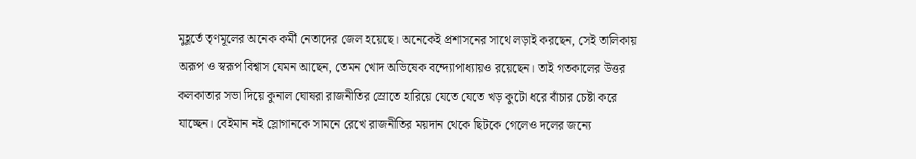মুহূর্তে তৃণমূলের অনেক কর্মী নেতাদের জেল হয়েছে। অনেকেই প্রশাসনের সাথে লড়াই করছেন, সেই তালিকায় অরূপ ও স্বরূপ বিশ্বাস যেমন আছেন, তেমন খোদ অভিষেক বন্দ্যোপাধ্যায়ও রয়েছেন। তাই গতকালের উত্তর কলকাতার সভা দিয়ে কুনাল ঘোষরা রাজনীতির স্রোতে হারিয়ে যেতে যেতে খড় কুটো ধরে বাঁচার চেষ্টা করে যাচ্ছেন। বেইমান নই স্লোগানকে সামনে রেখে রাজনীতির ময়দান থেকে ছিটকে গেলেও দলের জন্যে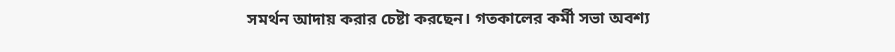সমর্থন আদায় করার চেষ্টা করছেন। গতকালের কর্মী সভা অবশ্য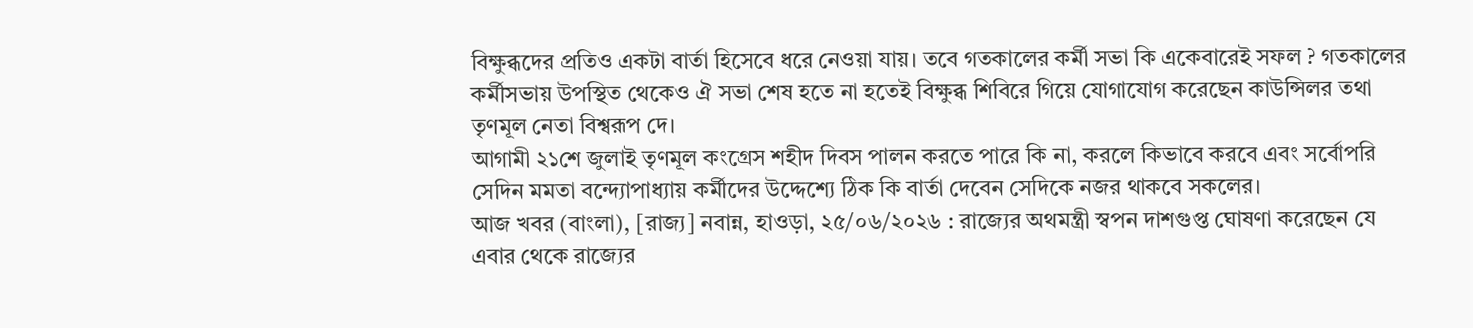বিক্ষুব্ধদের প্রতিও একটা বার্তা হিসেবে ধরে নেওয়া যায়। তবে গতকালের কর্মী সভা কি একেবারেই সফল ? গতকালের কর্মীসভায় উপস্থিত থেকেও ঐ সভা শেষ হতে না হতেই বিক্ষুব্ধ শিবিরে গিয়ে যোগাযোগ করেছেন কাউন্সিলর তথা তৃণমূল নেতা বিশ্বরূপ দে।
আগামী ২১শে জুলাই তৃণমূল কংগ্রেস শহীদ দিবস পালন করতে পারে কি না, করলে কিভাবে করবে এবং সর্বোপরি সেদিন মমতা বন্দ্যোপাধ্যায় কর্মীদের উদ্দেশ্যে ঠিক কি বার্তা দেবেন সেদিকে নজর থাকবে সকলের।
আজ খবর (বাংলা), [রাজ্য] নবান্ন, হাওড়া, ২৫/০৬/২০২৬ : রাজ্যের অথমন্ত্রী স্বপন দাশগুপ্ত ঘোষণা করেছেন যে এবার থেকে রাজ্যের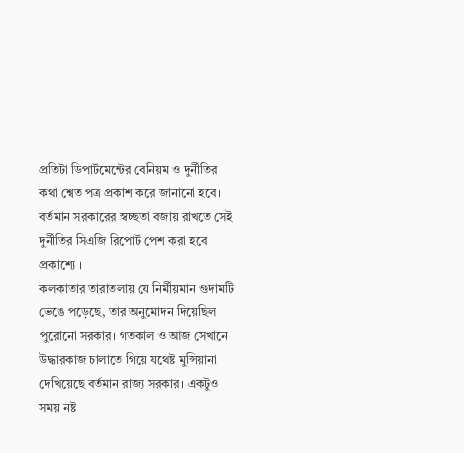প্রতিটা ডিপার্টমেন্টের বেনিয়ম ও দুর্নীতির কথা শ্বেত পত্র প্রকাশ করে জানানো হবে। বর্তমান সরকারের স্বচ্ছতা বজায় রাখতে সেই দুর্নীতির সিএজি রিপোর্ট পেশ করা হবে প্রকাশ্যে ।
কলকাতার তারাতলায় যে নির্মীয়মান গুদামটি ভেঙে পড়েছে, তার অনুমোদন দিয়েছিল পুরোনো সরকার। গতকাল ও আজ সেখানে উদ্ধারকাজ চালাতে গিয়ে যথেষ্ট মুন্সিয়ানা দেখিয়েছে বর্তমান রাজ্য সরকার। একটুও সময় নষ্ট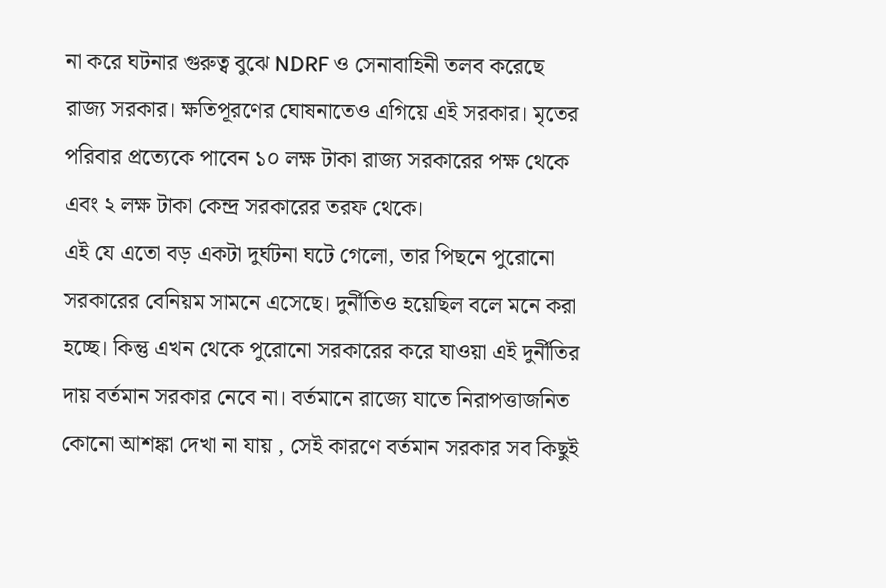না করে ঘটনার গুরুত্ব বুঝে NDRF ও সেনাবাহিনী তলব করেছে রাজ্য সরকার। ক্ষতিপূরণের ঘোষনাতেও এগিয়ে এই সরকার। মৃতের পরিবার প্রত্যেকে পাবেন ১০ লক্ষ টাকা রাজ্য সরকারের পক্ষ থেকে এবং ২ লক্ষ টাকা কেন্দ্র সরকারের তরফ থেকে।
এই যে এতো বড় একটা দুর্ঘটনা ঘটে গেলো, তার পিছনে পুরোনো সরকারের বেনিয়ম সামনে এসেছে। দুর্নীতিও হয়েছিল বলে মনে করা হচ্ছে। কিন্তু এখন থেকে পুরোনো সরকারের করে যাওয়া এই দুর্নীতির দায় বর্তমান সরকার নেবে না। বর্তমানে রাজ্যে যাতে নিরাপত্তাজনিত কোনো আশঙ্কা দেখা না যায় , সেই কারণে বর্তমান সরকার সব কিছুই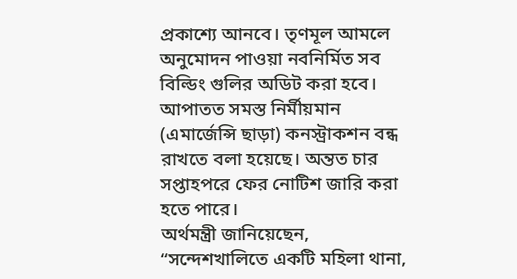প্রকাশ্যে আনবে। তৃণমূল আমলে অনুমোদন পাওয়া নবনির্মিত সব বিল্ডিং গুলির অডিট করা হবে। আপাতত সমস্ত নির্মীয়মান (এমার্জেন্সি ছাড়া) কনস্ট্রাকশন বন্ধ রাখতে বলা হয়েছে। অন্তত চার সপ্তাহপরে ফের নোটিশ জারি করা হতে পারে।
অর্থমন্ত্রী জানিয়েছেন, “সন্দেশখালিতে একটি মহিলা থানা,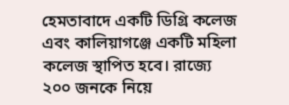হেমতাবাদে একটি ডিগ্রি কলেজ এবং কালিয়াগঞ্জে একটি মহিলা কলেজ স্থাপিত হবে। রাজ্যে ২০০ জনকে নিয়ে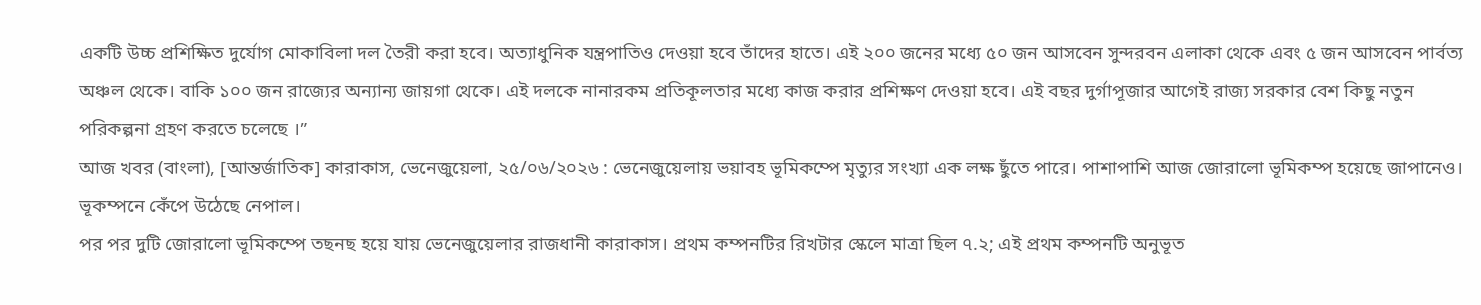একটি উচ্চ প্রশিক্ষিত দুর্যোগ মোকাবিলা দল তৈরী করা হবে। অত্যাধুনিক যন্ত্রপাতিও দেওয়া হবে তাঁদের হাতে। এই ২০০ জনের মধ্যে ৫০ জন আসবেন সুন্দরবন এলাকা থেকে এবং ৫ জন আসবেন পার্বত্য অঞ্চল থেকে। বাকি ১০০ জন রাজ্যের অন্যান্য জায়গা থেকে। এই দলকে নানারকম প্রতিকূলতার মধ্যে কাজ করার প্রশিক্ষণ দেওয়া হবে। এই বছর দুর্গাপূজার আগেই রাজ্য সরকার বেশ কিছু নতুন পরিকল্পনা গ্রহণ করতে চলেছে ।”
আজ খবর (বাংলা), [আন্তর্জাতিক] কারাকাস, ভেনেজুয়েলা, ২৫/০৬/২০২৬ : ভেনেজুয়েলায় ভয়াবহ ভূমিকম্পে মৃত্যুর সংখ্যা এক লক্ষ ছুঁতে পারে। পাশাপাশি আজ জোরালো ভূমিকম্প হয়েছে জাপানেও। ভূকম্পনে কেঁপে উঠেছে নেপাল।
পর পর দুটি জোরালো ভূমিকম্পে তছনছ হয়ে যায় ভেনেজুয়েলার রাজধানী কারাকাস। প্রথম কম্পনটির রিখটার স্কেলে মাত্রা ছিল ৭.২; এই প্রথম কম্পনটি অনুভূত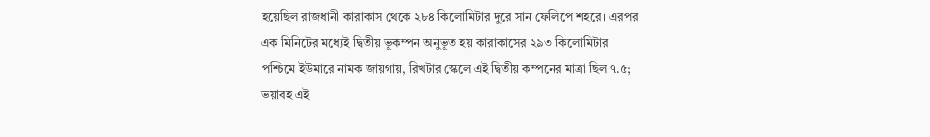হয়েছিল রাজধানী কারাকাস থেকে ২৮৪ কিলোমিটার দুরে সান ফেলিপে শহরে। এরপর এক মিনিটের মধ্যেই দ্বিতীয় ভূকম্পন অনুভূত হয় কারাকাসের ২৯৩ কিলোমিটার পশ্চিমে ইউমারে নামক জায়গায়, রিখটার স্কেলে এই দ্বিতীয় কম্পনের মাত্রা ছিল ৭.৫;
ভয়াবহ এই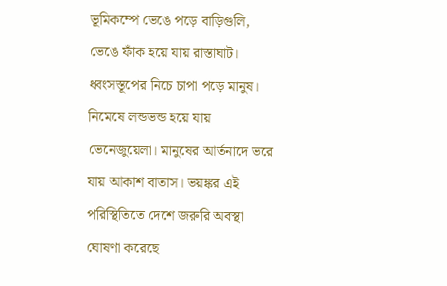ভূমিকম্পে ভেঙে পড়ে বাড়িগুলি, ভেঙে ফাঁক হয়ে যায় রাস্তাঘাট। ধ্বংসস্তূপের নিচে চাপা পড়ে মানুষ। নিমেষে লন্ডভন্ড হয়ে যায় ভেনেজুয়েলা। মানুষের আর্তনাদে ভরে যায় আকাশ বাতাস। ভয়ঙ্কর এই পরিস্থিতিতে দেশে জরুরি অবস্থা ঘোষণা করেছে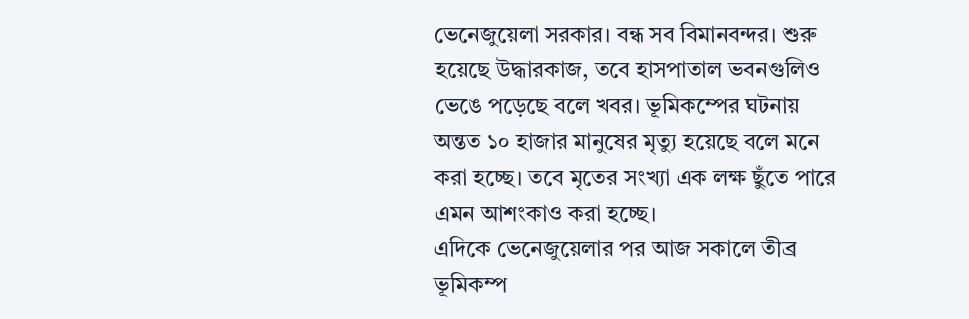ভেনেজুয়েলা সরকার। বন্ধ সব বিমানবন্দর। শুরু হয়েছে উদ্ধারকাজ, তবে হাসপাতাল ভবনগুলিও ভেঙে পড়েছে বলে খবর। ভূমিকম্পের ঘটনায় অন্তত ১০ হাজার মানুষের মৃত্যু হয়েছে বলে মনে করা হচ্ছে। তবে মৃতের সংখ্যা এক লক্ষ ছুঁতে পারে এমন আশংকাও করা হচ্ছে।
এদিকে ভেনেজুয়েলার পর আজ সকালে তীব্র ভূমিকম্প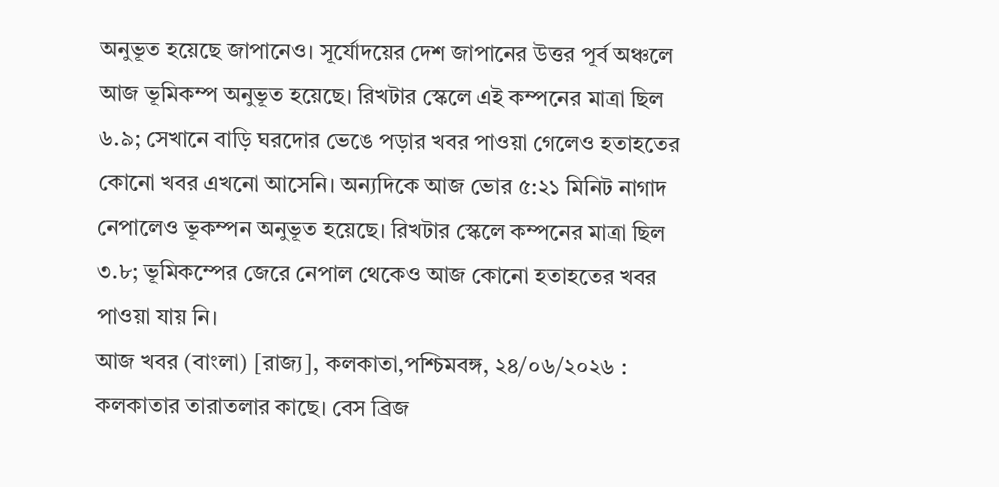অনুভূত হয়েছে জাপানেও। সূর্যোদয়ের দেশ জাপানের উত্তর পূর্ব অঞ্চলে আজ ভূমিকম্প অনুভূত হয়েছে। রিখটার স্কেলে এই কম্পনের মাত্রা ছিল ৬.৯; সেখানে বাড়ি ঘরদোর ভেঙে পড়ার খবর পাওয়া গেলেও হতাহতের কোনো খবর এখনো আসেনি। অন্যদিকে আজ ভোর ৫:২১ মিনিট নাগাদ নেপালেও ভূকম্পন অনুভূত হয়েছে। রিখটার স্কেলে কম্পনের মাত্রা ছিল ৩.৮; ভূমিকম্পের জেরে নেপাল থেকেও আজ কোনো হতাহতের খবর পাওয়া যায় নি।
আজ খবর (বাংলা) [রাজ্য], কলকাতা,পশ্চিমবঙ্গ, ২৪/০৬/২০২৬ : কলকাতার তারাতলার কাছে। বেস ব্রিজ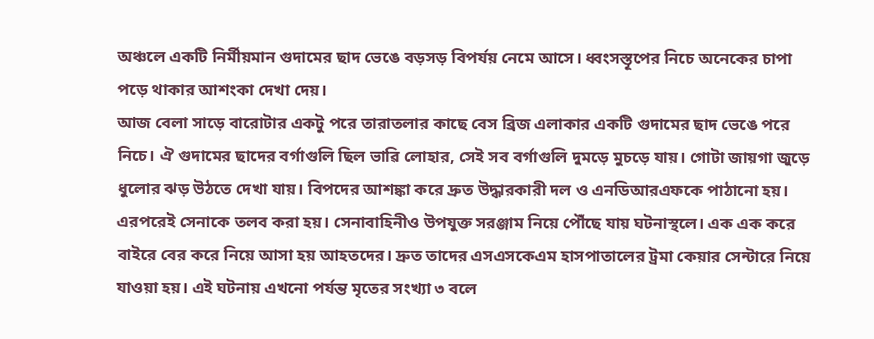অঞ্চলে একটি নির্মীয়মান গুদামের ছাদ ভেঙে বড়সড় বিপর্যয় নেমে আসে। ধ্বংসস্তূপের নিচে অনেকের চাপা পড়ে থাকার আশংকা দেখা দেয়।
আজ বেলা সাড়ে বারোটার একটু পরে তারাতলার কাছে বেস ব্রিজ এলাকার একটি গুদামের ছাদ ভেঙে পরে নিচে। ঐ গুদামের ছাদের বর্গাগুলি ছিল ভাৱি লোহার, সেই সব বর্গাগুলি দুমড়ে মুচড়ে যায়। গোটা জায়গা জুড়ে ধুলোর ঝড় উঠতে দেখা যায়। বিপদের আশঙ্কা করে দ্রুত উদ্ধারকারী দল ও এনডিআরএফকে পাঠানো হয়। এরপরেই সেনাকে তলব করা হয়। সেনাবাহিনীও উপযুক্ত সরঞ্জাম নিয়ে পৌঁছে যায় ঘটনাস্থলে। এক এক করে বাইরে বের করে নিয়ে আসা হয় আহতদের। দ্রুত তাদের এসএসকেএম হাসপাতালের ট্রমা কেয়ার সেন্টারে নিয়ে যাওয়া হয়। এই ঘটনায় এখনো পর্যন্ত মৃতের সংখ্যা ৩ বলে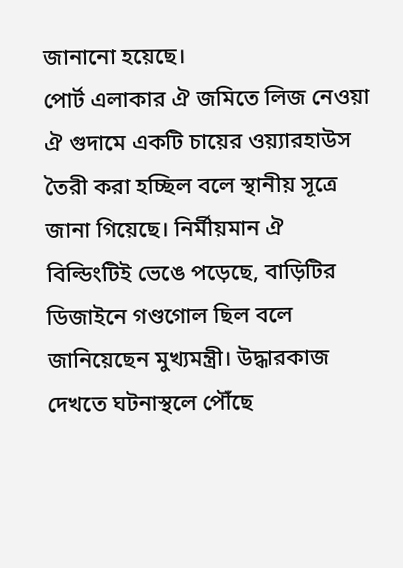জানানো হয়েছে।
পোর্ট এলাকার ঐ জমিতে লিজ নেওয়া ঐ গুদামে একটি চায়ের ওয়্যারহাউস তৈরী করা হচ্ছিল বলে স্থানীয় সূত্রে জানা গিয়েছে। নির্মীয়মান ঐ বিল্ডিংটিই ভেঙে পড়েছে, বাড়িটির ডিজাইনে গণ্ডগোল ছিল বলে জানিয়েছেন মুখ্যমন্ত্রী। উদ্ধারকাজ দেখতে ঘটনাস্থলে পৌঁছে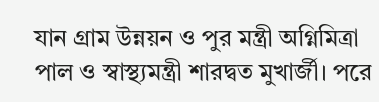যান গ্রাম উন্নয়ন ও পুর মন্ত্রী অগ্নিমিত্রা পাল ও স্বাস্থ্যমন্ত্রী শারদ্বত মুখার্জী। পরে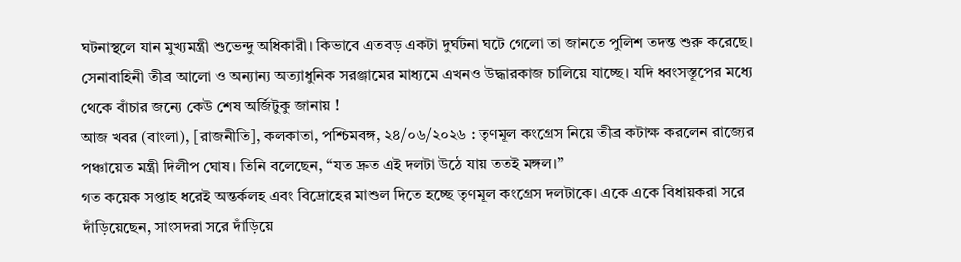ঘটনাস্থলে যান মুখ্যমন্ত্রী শুভেন্দু অধিকারী। কিভাবে এতবড় একটা দুর্ঘটনা ঘটে গেলো তা জানতে পুলিশ তদন্ত শুরু করেছে। সেনাবাহিনী তীব্র আলো ও অন্যান্য অত্যাধুনিক সরঞ্জামের মাধ্যমে এখনও উদ্ধারকাজ চালিয়ে যাচ্ছে। যদি ধ্বংসস্তূপের মধ্যে থেকে বাঁচার জন্যে কেউ শেষ অর্জিটুকু জানায় !
আজ খবর (বাংলা), [রাজনীতি], কলকাতা, পশ্চিমবঙ্গ, ২৪/০৬/২০২৬ : তৃণমূল কংগ্রেস নিয়ে তীব্র কটাক্ষ করলেন রাজ্যের পঞ্চায়েত মন্ত্রী দিলীপ ঘোষ। তিনি বলেছেন, “যত দ্রুত এই দলটা উঠে যায় ততই মঙ্গল।”
গত কয়েক সপ্তাহ ধরেই অন্তর্কলহ এবং বিদ্রোহের মাশুল দিতে হচ্ছে তৃণমূল কংগ্রেস দলটাকে। একে একে বিধায়করা সরে দাঁড়িয়েছেন, সাংসদরা সরে দাঁড়িয়ে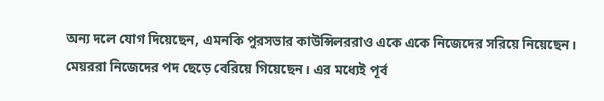অন্য দলে যোগ দিয়েছেন, এমনকি পুরসভার কাউন্সিলররাও একে একে নিজেদের সরিয়ে নিয়েছেন। মেয়ররা নিজেদের পদ ছেড়ে বেরিয়ে গিয়েছেন। এর মধ্যেই পূর্ব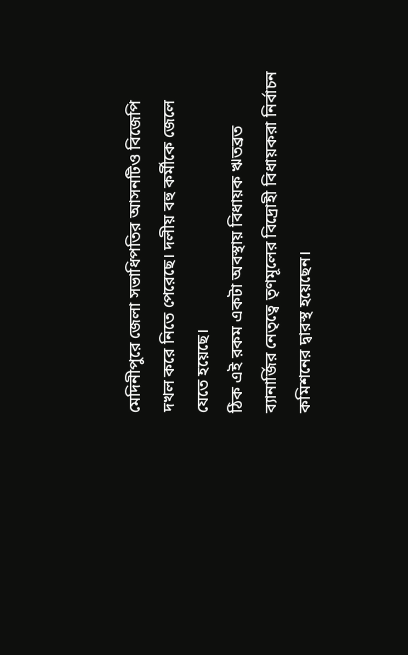মেদিনীপুরে জেলা সভাধিপতির আসনটিও বিজেপি দখল করে নিতে পেরেছে। দলীয় বহু কর্মীকে জেলে যেতে হয়েছে।
ঠিক এই রকম একটা অবস্থায় বিধায়ক ঋতব্রত ব্যানার্জির নেতৃত্বে তৃণমূলের বিদ্রোহী বিধায়করা নির্বাচন কমিশনের দ্বারস্থ হয়েছেন।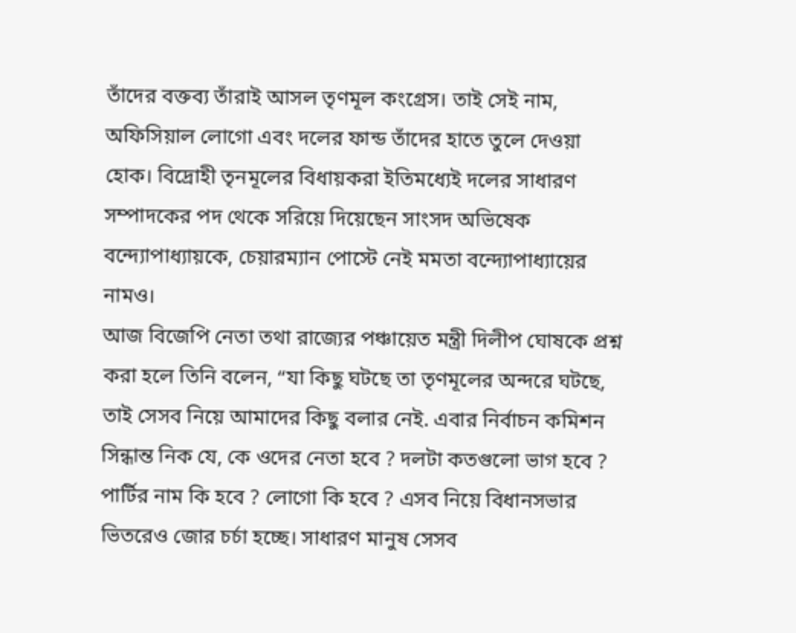তাঁদের বক্তব্য তাঁরাই আসল তৃণমূল কংগ্রেস। তাই সেই নাম, অফিসিয়াল লোগো এবং দলের ফান্ড তাঁদের হাতে তুলে দেওয়া হোক। বিদ্রোহী তৃনমূলের বিধায়করা ইতিমধ্যেই দলের সাধারণ সম্পাদকের পদ থেকে সরিয়ে দিয়েছেন সাংসদ অভিষেক বন্দ্যোপাধ্যায়কে, চেয়ারম্যান পোস্টে নেই মমতা বন্দ্যোপাধ্যায়ের নামও।
আজ বিজেপি নেতা তথা রাজ্যের পঞ্চায়েত মন্ত্রী দিলীপ ঘোষকে প্রশ্ন করা হলে তিনি বলেন, “যা কিছু ঘটছে তা তৃণমূলের অন্দরে ঘটছে, তাই সেসব নিয়ে আমাদের কিছু বলার নেই. এবার নির্বাচন কমিশন সিন্ধান্ত নিক যে, কে ওদের নেতা হবে ? দলটা কতগুলো ভাগ হবে ? পার্টির নাম কি হবে ? লোগো কি হবে ? এসব নিয়ে বিধানসভার ভিতরেও জোর চর্চা হচ্ছে। সাধারণ মানুষ সেসব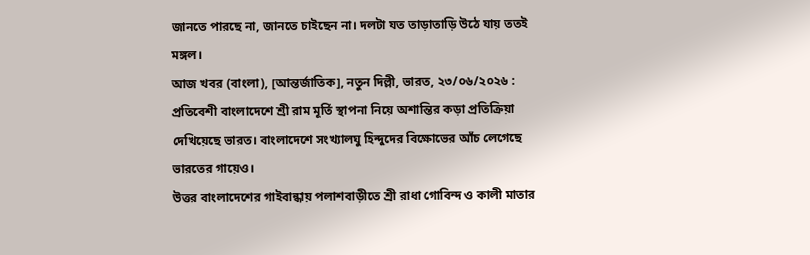জানতে পারছে না, জানতে চাইছেন না। দলটা যত তাড়াতাড়ি উঠে যায় ততই মঙ্গল।
আজ খবর (বাংলা), [আন্তর্জাতিক], নতুন দিল্লী, ভারত, ২৩/০৬/২০২৬ : প্রতিবেশী বাংলাদেশে শ্রী রাম মূর্তি স্থাপনা নিয়ে অশান্তির কড়া প্রতিক্রিয়া দেখিয়েছে ভারত। বাংলাদেশে সংখ্যালঘু হিন্দুদের বিক্ষোভের আঁচ লেগেছে ভারতের গায়েও।
উত্তর বাংলাদেশের গাইবান্ধায় পলাশবাড়ীতে শ্রী রাধা গোবিন্দ ও কালী মাতার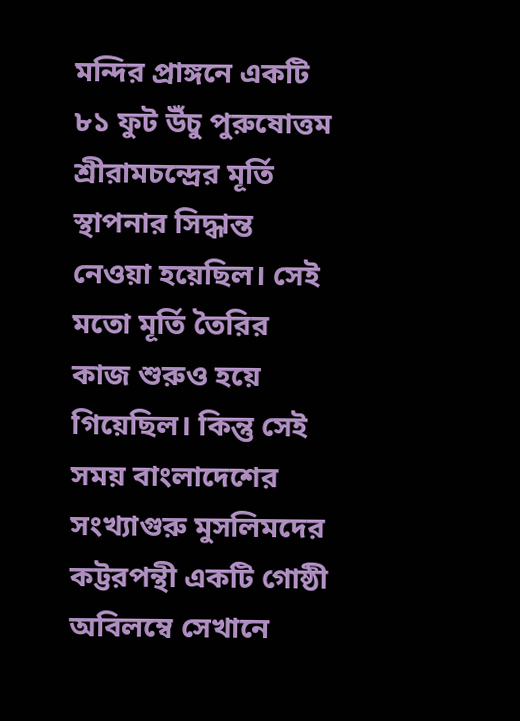মন্দির প্রাঙ্গনে একটি ৮১ ফুট উঁচু পুরুষোত্তম শ্রীরামচন্দ্রের মূর্তি স্থাপনার সিদ্ধান্ত নেওয়া হয়েছিল। সেই মতো মূর্তি তৈরির কাজ শুরুও হয়ে গিয়েছিল। কিন্তু সেই সময় বাংলাদেশের সংখ্যাগুরু মুসলিমদের কট্টরপন্থী একটি গোষ্ঠী অবিলম্বে সেখানে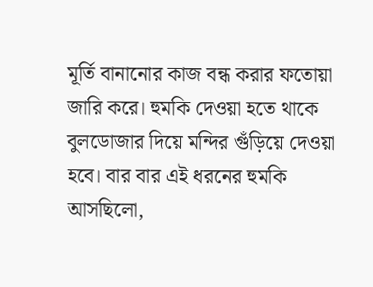মূর্তি বানানোর কাজ বন্ধ করার ফতোয়া জারি করে। হুমকি দেওয়া হতে থাকে বুলডোজার দিয়ে মন্দির গুঁড়িয়ে দেওয়া হবে। বার বার এই ধরনের হুমকি আসছিলো,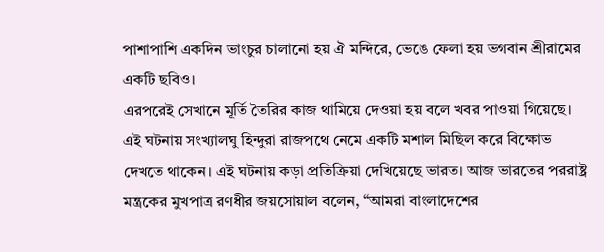পাশাপাশি একদিন ভাংচুর চালানো হয় ঐ মন্দিরে, ভেঙে ফেলা হয় ভগবান শ্রীরামের একটি ছবিও।
এরপরেই সেখানে মূর্তি তৈরির কাজ থামিয়ে দেওয়া হয় বলে খবর পাওয়া গিয়েছে। এই ঘটনায় সংখ্যালঘু হিন্দুরা রাজপথে নেমে একটি মশাল মিছিল করে বিক্ষোভ দেখতে থাকেন। এই ঘটনায় কড়া প্রতিক্রিয়া দেখিয়েছে ভারত। আজ ভারতের পররাষ্ট্র মন্ত্রকের মুখপাত্র রণধীর জয়সোয়াল বলেন, “আমরা বাংলাদেশের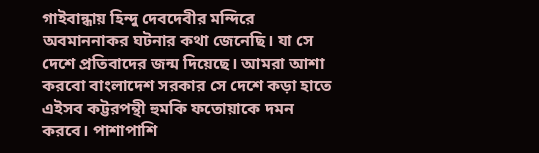গাইবান্ধায় হিন্দু দেবদেবীর মন্দিরে অবমাননাকর ঘটনার কথা জেনেছি। যা সে দেশে প্রতিবাদের জন্ম দিয়েছে। আমরা আশা করবো বাংলাদেশ সরকার সে দেশে কড়া হাতে এইসব কট্টরপন্থী হুমকি ফতোয়াকে দমন করবে। পাশাপাশি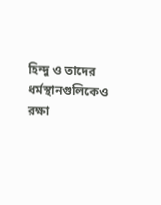হিন্দু ও তাদের ধর্মস্থানগুলিকেও রক্ষা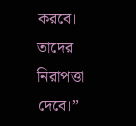করবে। তাদের নিরাপত্তা দেবে।”